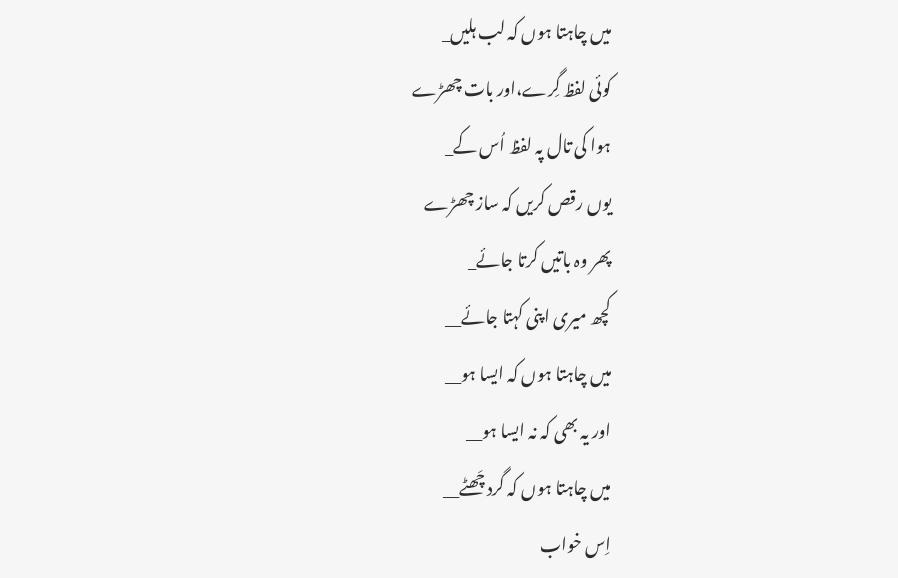میں چاہتا ہوں کہ لب ہلیں_
کوئی لفظ گِرے،اور بات چھڑے
ہوا کی تال پہ لفظ اُس کے_
یوں رقص کریں کہ ساز چھڑے
پھر وہ باتیں کرتا جائے_
کچھ میری اپنی کہتا جائے__
میں چاہتا ہوں کہ ایسا ہو__
اور یہ بھی کہ نہ ایسا ہو__
میں چاہتا ہوں کہ گرد چَھٹے__
اِس خواب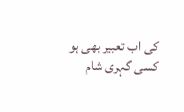کی اب تعبیر بھی ہو
کسی گہری شام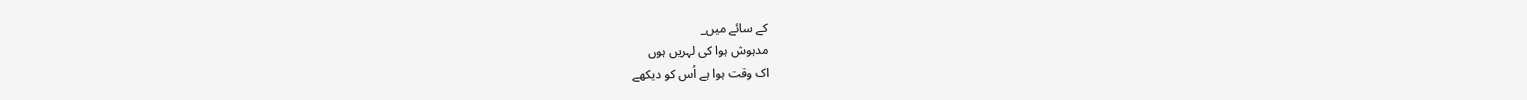کے سائے میں_
مدہوش ہوا کی لہریں ہوں
اک وقت ہوا ہے اُس کو دیکھے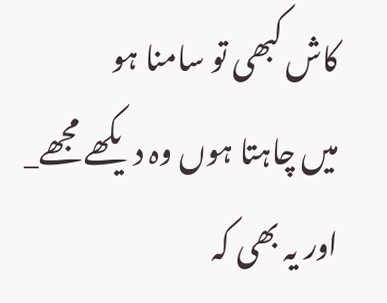کاش کبھی تو سامنا ہو
میں چاہتا ہوں وہ دیکھے مجھے_
اور یہ بھی کہ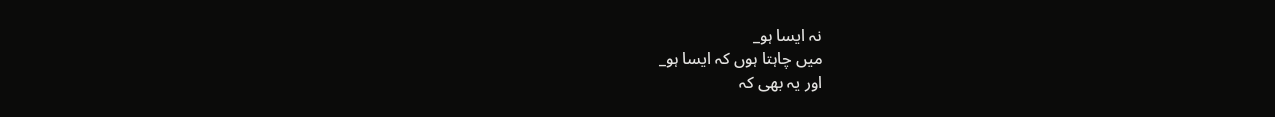نہ ایسا ہو_
میں چاہتا ہوں کہ ایسا ہو_
اور یہ بھی کہ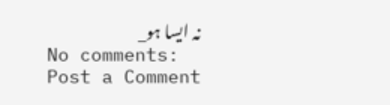نہ ایسا ہو_
No comments:
Post a Comment